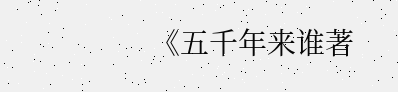《五千年来谁著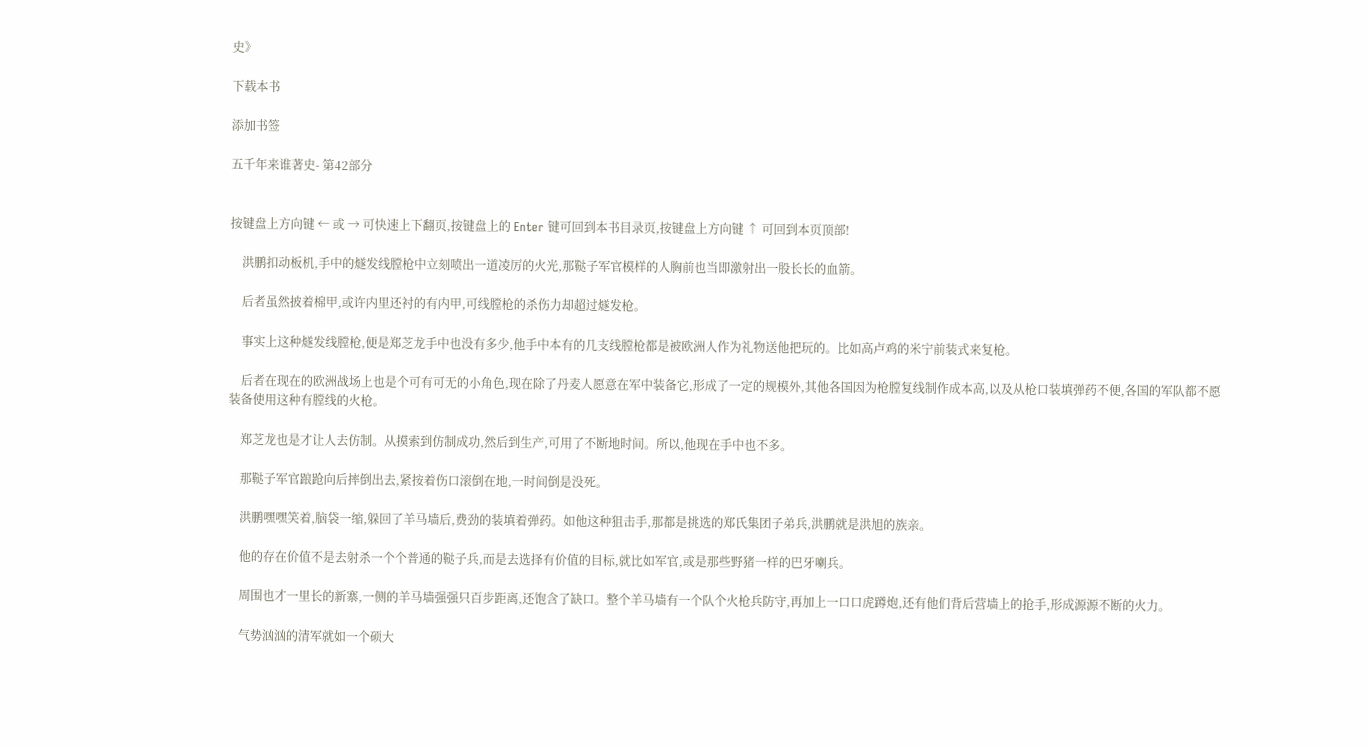史》

下载本书

添加书签

五千年来谁著史- 第42部分


按键盘上方向键 ← 或 → 可快速上下翻页,按键盘上的 Enter 键可回到本书目录页,按键盘上方向键 ↑ 可回到本页顶部!

    洪鹏扣动板机,手中的燧发线膛枪中立刻喷出一道凌厉的火光,那鞑子军官模样的人胸前也当即激射出一股长长的血箭。

    后者虽然披着棉甲,或许内里还衬的有内甲,可线膛枪的杀伤力却超过燧发枪。

    事实上这种燧发线膛枪,便是郑芝龙手中也没有多少,他手中本有的几支线膛枪都是被欧洲人作为礼物送他把玩的。比如高卢鸡的米宁前装式来复枪。

    后者在现在的欧洲战场上也是个可有可无的小角色,现在除了丹麦人愿意在军中装备它,形成了一定的规模外,其他各国因为枪膛复线制作成本高,以及从枪口装填弹药不便,各国的军队都不愿装备使用这种有膛线的火枪。

    郑芝龙也是才让人去仿制。从摸索到仿制成功,然后到生产,可用了不断地时间。所以,他现在手中也不多。

    那鞑子军官踉跄向后摔倒出去,紧按着伤口滚倒在地,一时间倒是没死。

    洪鹏嘿嘿笑着,脑袋一缩,躲回了羊马墙后,费劲的装填着弹药。如他这种狙击手,那都是挑选的郑氏集团子弟兵,洪鹏就是洪旭的族亲。

    他的存在价值不是去射杀一个个普通的鞑子兵,而是去选择有价值的目标,就比如军官,或是那些野猪一样的巴牙喇兵。

    周围也才一里长的新寨,一侧的羊马墙强强只百步距离,还饱含了缺口。整个羊马墙有一个队个火枪兵防守,再加上一口口虎蹲炮,还有他们背后营墙上的抢手,形成源源不断的火力。

    气势汹汹的清军就如一个硕大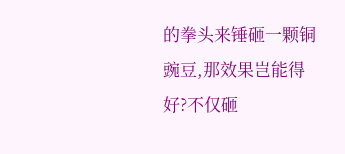的拳头来锤砸一颗铜豌豆,那效果岂能得好?不仅砸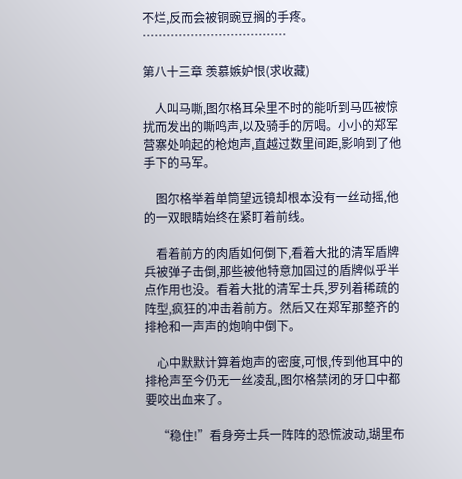不烂,反而会被铜豌豆搁的手疼。
………………………………

第八十三章 羡慕嫉妒恨(求收藏)

    人叫马嘶,图尔格耳朵里不时的能听到马匹被惊扰而发出的嘶鸣声,以及骑手的厉喝。小小的郑军营寨处响起的枪炮声,直越过数里间距,影响到了他手下的马军。

    图尔格举着单筒望远镜却根本没有一丝动摇,他的一双眼睛始终在紧盯着前线。

    看着前方的肉盾如何倒下,看着大批的清军盾牌兵被弹子击倒,那些被他特意加固过的盾牌似乎半点作用也没。看着大批的清军士兵,罗列着稀疏的阵型,疯狂的冲击着前方。然后又在郑军那整齐的排枪和一声声的炮响中倒下。

    心中默默计算着炮声的密度,可恨,传到他耳中的排枪声至今仍无一丝凌乱,图尔格禁闭的牙口中都要咬出血来了。

    “稳住!”看身旁士兵一阵阵的恐慌波动,瑚里布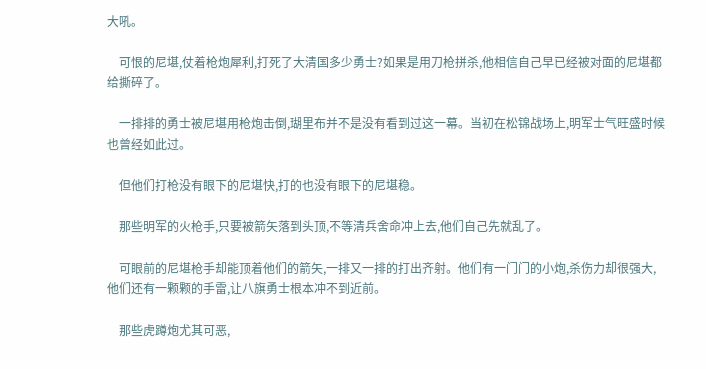大吼。

    可恨的尼堪,仗着枪炮犀利,打死了大清国多少勇士?如果是用刀枪拼杀,他相信自己早已经被对面的尼堪都给撕碎了。

    一排排的勇士被尼堪用枪炮击倒,瑚里布并不是没有看到过这一幕。当初在松锦战场上,明军士气旺盛时候也曾经如此过。

    但他们打枪没有眼下的尼堪快,打的也没有眼下的尼堪稳。

    那些明军的火枪手,只要被箭矢落到头顶,不等清兵舍命冲上去,他们自己先就乱了。

    可眼前的尼堪枪手却能顶着他们的箭矢,一排又一排的打出齐射。他们有一门门的小炮,杀伤力却很强大,他们还有一颗颗的手雷,让八旗勇士根本冲不到近前。

    那些虎蹲炮尤其可恶,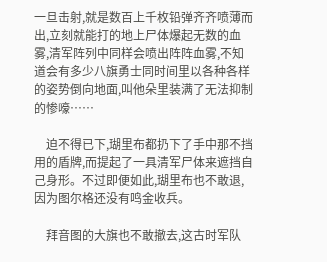一旦击射,就是数百上千枚铅弹齐齐喷薄而出,立刻就能打的地上尸体爆起无数的血雾,清军阵列中同样会喷出阵阵血雾,不知道会有多少八旗勇士同时间里以各种各样的姿势倒向地面,叫他朵里装满了无法抑制的惨嚎……

    迫不得已下,瑚里布都扔下了手中那不挡用的盾牌,而提起了一具清军尸体来遮挡自己身形。不过即便如此,瑚里布也不敢退,因为图尔格还没有鸣金收兵。

    拜音图的大旗也不敢撤去,这古时军队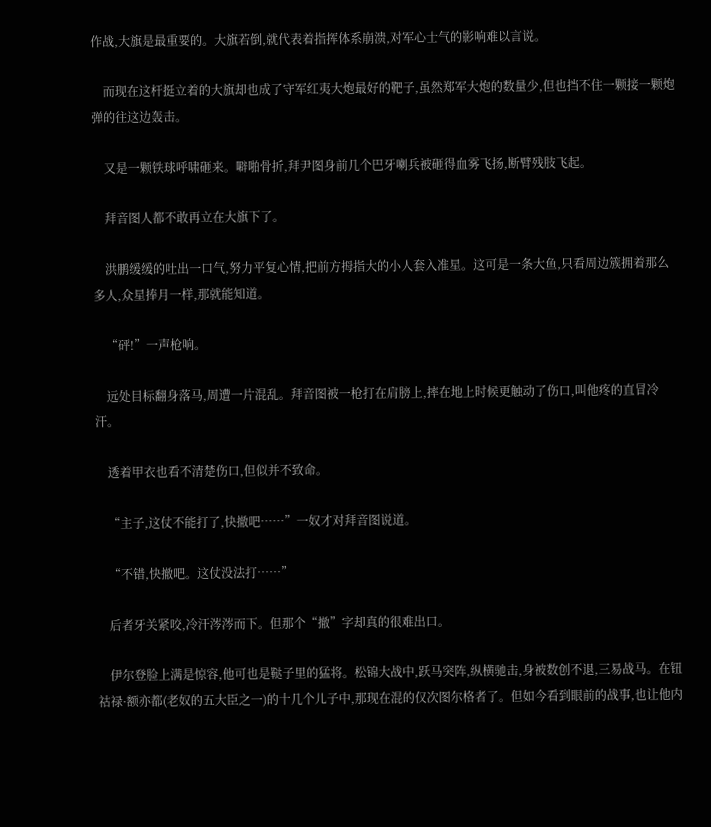作战,大旗是最重要的。大旗若倒,就代表着指挥体系崩溃,对军心士气的影响难以言说。

    而现在这杆挺立着的大旗却也成了守军红夷大炮最好的靶子,虽然郑军大炮的数量少,但也挡不住一颗接一颗炮弹的往这边轰击。

    又是一颗铁球呼啸砸来。噼啪骨折,拜尹图身前几个巴牙喇兵被砸得血雾飞扬,断臂残肢飞起。

    拜音图人都不敢再立在大旗下了。

    洪鹏缓缓的吐出一口气,努力平复心情,把前方拇指大的小人套入准星。这可是一条大鱼,只看周边簇拥着那么多人,众星捧月一样,那就能知道。

    “砰!”一声枪响。

    远处目标翻身落马,周遭一片混乱。拜音图被一枪打在肩膀上,摔在地上时候更触动了伤口,叫他疼的直冒冷汗。

    透着甲衣也看不清楚伤口,但似并不致命。

    “主子,这仗不能打了,快撤吧……”一奴才对拜音图说道。

    “不错,快撤吧。这仗没法打……”

    后者牙关紧咬,冷汗涔涔而下。但那个“撤”字却真的很难出口。

    伊尔登脸上满是惊容,他可也是鞑子里的猛将。松锦大战中,跃马突阵,纵横驰击,身被数创不退,三易战马。在钮祜禄·额亦都(老奴的五大臣之一)的十几个儿子中,那现在混的仅次图尔格者了。但如今看到眼前的战事,也让他内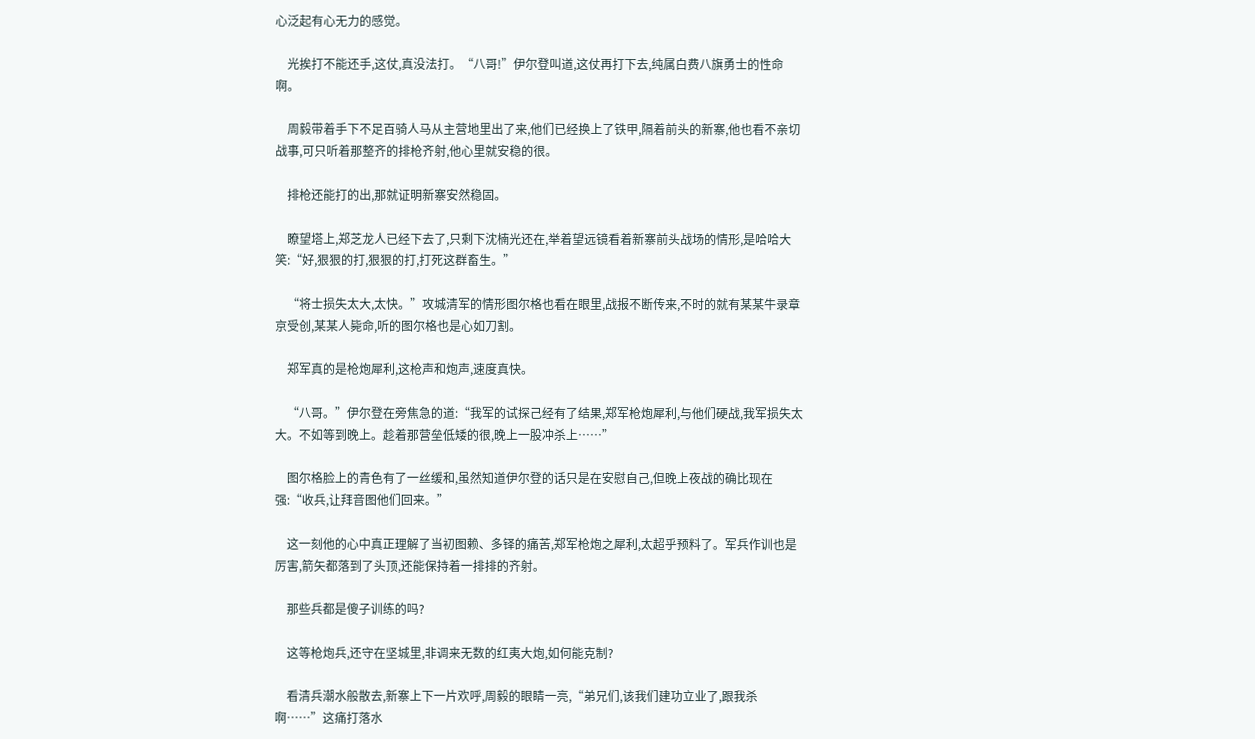心泛起有心无力的感觉。

    光挨打不能还手,这仗,真没法打。“八哥!”伊尔登叫道,这仗再打下去,纯属白费八旗勇士的性命啊。

    周毅带着手下不足百骑人马从主营地里出了来,他们已经换上了铁甲,隔着前头的新寨,他也看不亲切战事,可只听着那整齐的排枪齐射,他心里就安稳的很。

    排枪还能打的出,那就证明新寨安然稳固。

    瞭望塔上,郑芝龙人已经下去了,只剩下沈楠光还在,举着望远镜看着新寨前头战场的情形,是哈哈大笑:“好,狠狠的打,狠狠的打,打死这群畜生。”

    “将士损失太大,太快。”攻城清军的情形图尔格也看在眼里,战报不断传来,不时的就有某某牛录章京受创,某某人毙命,听的图尔格也是心如刀割。

    郑军真的是枪炮犀利,这枪声和炮声,速度真快。

    “八哥。”伊尔登在旁焦急的道:“我军的试探己经有了结果,郑军枪炮犀利,与他们硬战,我军损失太大。不如等到晚上。趁着那营垒低矮的很,晚上一股冲杀上……”

    图尔格脸上的青色有了一丝缓和,虽然知道伊尔登的话只是在安慰自己,但晚上夜战的确比现在强:“收兵,让拜音图他们回来。”

    这一刻他的心中真正理解了当初图赖、多铎的痛苦,郑军枪炮之犀利,太超乎预料了。军兵作训也是厉害,箭矢都落到了头顶,还能保持着一排排的齐射。

    那些兵都是傻子训练的吗?

    这等枪炮兵,还守在坚城里,非调来无数的红夷大炮,如何能克制?

    看清兵潮水般散去,新寨上下一片欢呼,周毅的眼睛一亮,“弟兄们,该我们建功立业了,跟我杀啊……”这痛打落水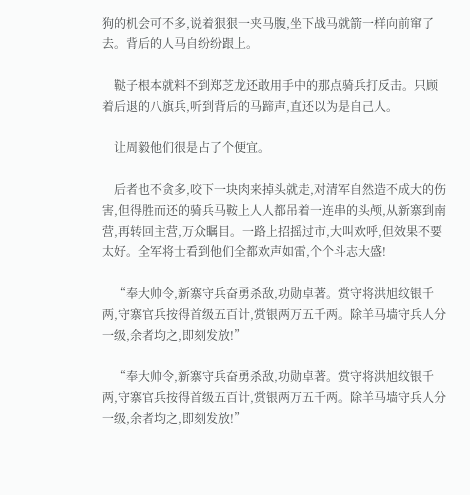狗的机会可不多,说着狠狠一夹马腹,坐下战马就箭一样向前窜了去。背后的人马自纷纷跟上。

    鞑子根本就料不到郑芝龙还敢用手中的那点骑兵打反击。只顾着后退的八旗兵,听到背后的马蹄声,直还以为是自己人。

    让周毅他们很是占了个便宜。

    后者也不贪多,咬下一块肉来掉头就走,对清军自然造不成大的伤害,但得胜而还的骑兵马鞍上人人都吊着一连串的头颅,从新寨到南营,再转回主营,万众瞩目。一路上招摇过市,大叫欢呼,但效果不要太好。全军将士看到他们全都欢声如雷,个个斗志大盛!

    “奉大帅令,新寨守兵奋勇杀敌,功勋卓著。赏守将洪旭纹银千两,守寨官兵按得首级五百计,赏银两万五千两。除羊马墙守兵人分一级,余者均之,即刻发放!”

    “奉大帅令,新寨守兵奋勇杀敌,功勋卓著。赏守将洪旭纹银千两,守寨官兵按得首级五百计,赏银两万五千两。除羊马墙守兵人分一级,余者均之,即刻发放!”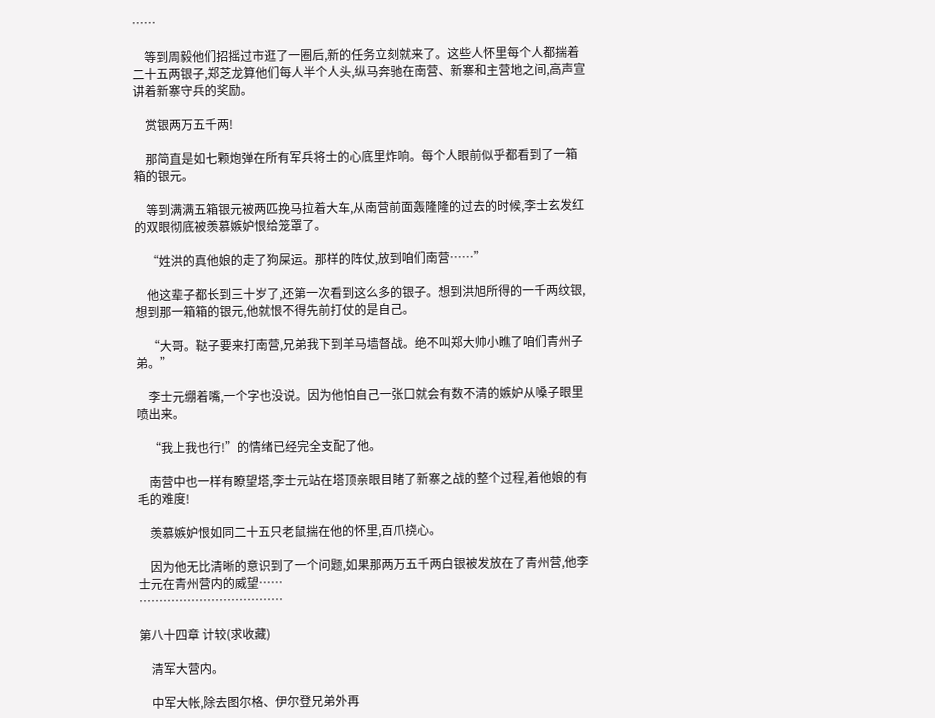……

    等到周毅他们招摇过市逛了一圈后,新的任务立刻就来了。这些人怀里每个人都揣着二十五两银子,郑芝龙算他们每人半个人头,纵马奔驰在南营、新寨和主营地之间,高声宣讲着新寨守兵的奖励。

    赏银两万五千两!

    那简直是如七颗炮弹在所有军兵将士的心底里炸响。每个人眼前似乎都看到了一箱箱的银元。

    等到满满五箱银元被两匹挽马拉着大车,从南营前面轰隆隆的过去的时候,李士玄发红的双眼彻底被羡慕嫉妒恨给笼罩了。

    “姓洪的真他娘的走了狗屎运。那样的阵仗,放到咱们南营……”

    他这辈子都长到三十岁了,还第一次看到这么多的银子。想到洪旭所得的一千两纹银,想到那一箱箱的银元,他就恨不得先前打仗的是自己。

    “大哥。鞑子要来打南营,兄弟我下到羊马墙督战。绝不叫郑大帅小瞧了咱们青州子弟。”

    李士元绷着嘴,一个字也没说。因为他怕自己一张口就会有数不清的嫉妒从嗓子眼里喷出来。

    “我上我也行!”的情绪已经完全支配了他。

    南营中也一样有瞭望塔,李士元站在塔顶亲眼目睹了新寨之战的整个过程,着他娘的有毛的难度!

    羡慕嫉妒恨如同二十五只老鼠揣在他的怀里,百爪挠心。

    因为他无比清晰的意识到了一个问题,如果那两万五千两白银被发放在了青州营,他李士元在青州营内的威望……
………………………………

第八十四章 计较(求收藏)

    清军大营内。

    中军大帐,除去图尔格、伊尔登兄弟外再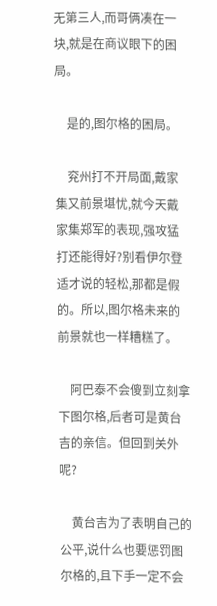无第三人,而哥俩凑在一块,就是在商议眼下的困局。

    是的,图尔格的困局。

    兖州打不开局面,戴家集又前景堪忧,就今天戴家集郑军的表现,强攻猛打还能得好?别看伊尔登适才说的轻松,那都是假的。所以,图尔格未来的前景就也一样糟糕了。

    阿巴泰不会傻到立刻拿下图尔格,后者可是黄台吉的亲信。但回到关外呢?

    黄台吉为了表明自己的公平,说什么也要惩罚图尔格的,且下手一定不会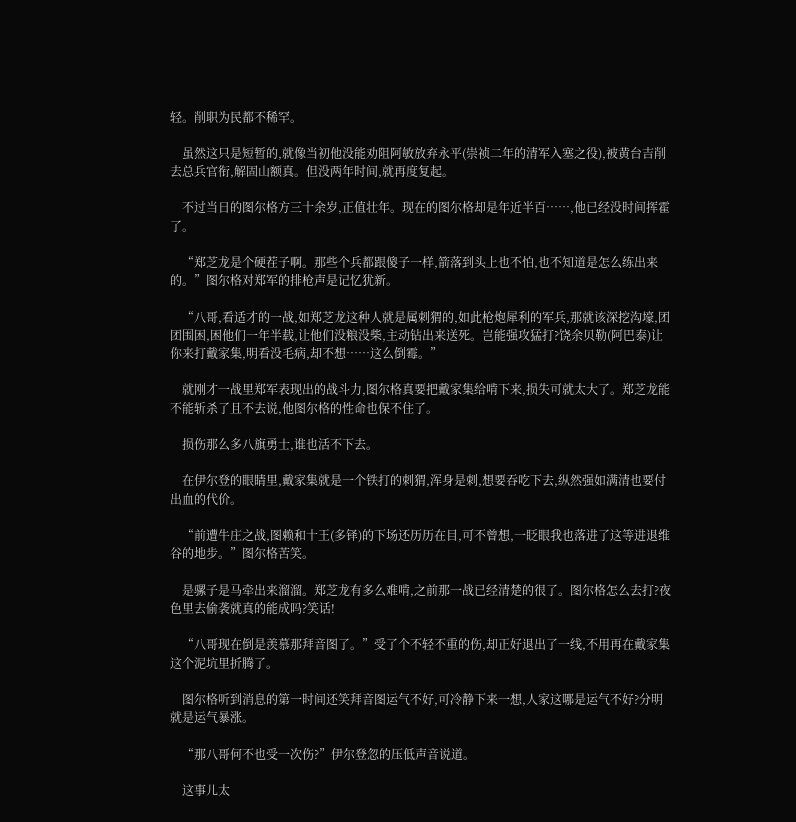轻。削职为民都不稀罕。

    虽然这只是短暂的,就像当初他没能劝阻阿敏放弃永平(崇祯二年的清军入塞之役),被黄台吉削去总兵官衔,解固山额真。但没两年时间,就再度复起。

    不过当日的图尔格方三十余岁,正值壮年。现在的图尔格却是年近半百……,他已经没时间挥霍了。

    “郑芝龙是个硬茬子啊。那些个兵都跟傻子一样,箭落到头上也不怕,也不知道是怎么练出来的。”图尔格对郑军的排枪声是记忆犹新。

    “八哥,看适才的一战,如郑芝龙这种人就是属刺猬的,如此枪炮犀利的军兵,那就该深挖沟壕,团团围困,困他们一年半载,让他们没粮没柴,主动钻出来送死。岂能强攻猛打?饶余贝勒(阿巴泰)让你来打戴家集,明看没毛病,却不想……这么倒霉。”

    就刚才一战里郑军表现出的战斗力,图尔格真要把戴家集给啃下来,损失可就太大了。郑芝龙能不能斩杀了且不去说,他图尔格的性命也保不住了。

    损伤那么多八旗勇士,谁也活不下去。

    在伊尔登的眼睛里,戴家集就是一个铁打的刺猬,浑身是刺,想要吞吃下去,纵然强如满清也要付出血的代价。

    “前遭牛庄之战,图赖和十王(多铎)的下场还历历在目,可不曾想,一眨眼我也落进了这等进退维谷的地步。”图尔格苦笑。

    是骡子是马牵出来溜溜。郑芝龙有多么难啃,之前那一战已经清楚的很了。图尔格怎么去打?夜色里去偷袭就真的能成吗?笑话!

    “八哥现在倒是羡慕那拜音图了。”受了个不轻不重的伤,却正好退出了一线,不用再在戴家集这个泥坑里折腾了。

    图尔格听到消息的第一时间还笑拜音图运气不好,可冷静下来一想,人家这哪是运气不好?分明就是运气暴涨。

    “那八哥何不也受一次伤?”伊尔登忽的压低声音说道。

    这事儿太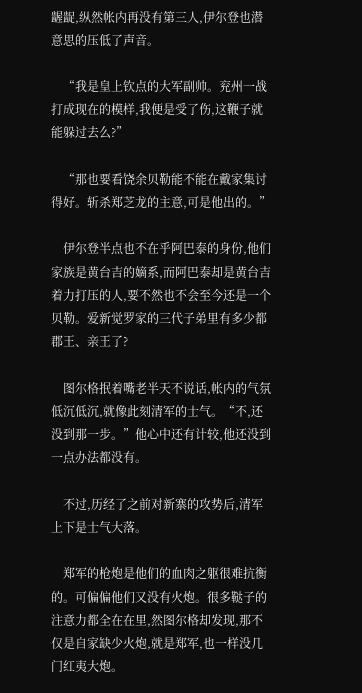龌龊,纵然帐内再没有第三人,伊尔登也潜意思的压低了声音。

    “我是皇上钦点的大军副帅。兖州一战打成现在的模样,我便是受了伤,这鞭子就能躲过去么?”

    “那也要看饶余贝勒能不能在戴家集讨得好。斩杀郑芝龙的主意,可是他出的。”

    伊尔登半点也不在乎阿巴泰的身份,他们家族是黄台吉的嫡系,而阿巴泰却是黄台吉着力打压的人,要不然也不会至今还是一个贝勒。爱新觉罗家的三代子弟里有多少都郡王、亲王了?

    图尔格抿着嘴老半天不说话,帐内的气氛低沉低沉,就像此刻清军的士气。“不,还没到那一步。”他心中还有计较,他还没到一点办法都没有。

    不过,历经了之前对新寨的攻势后,清军上下是士气大落。

    郑军的枪炮是他们的血肉之躯很难抗衡的。可偏偏他们又没有火炮。很多鞑子的注意力都全在在里,然图尔格却发现,那不仅是自家缺少火炮,就是郑军,也一样没几门红夷大炮。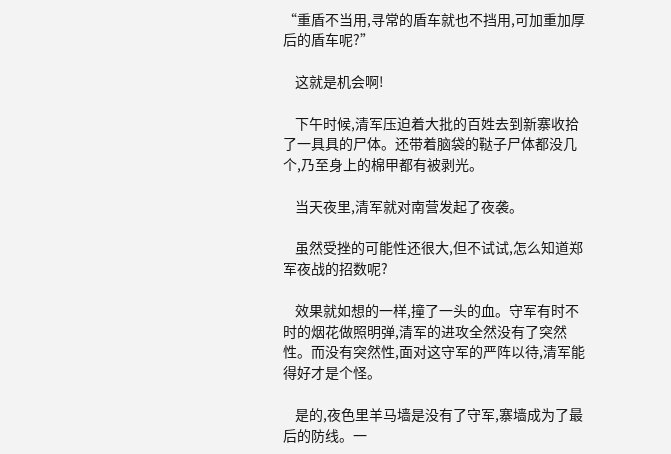“重盾不当用,寻常的盾车就也不挡用,可加重加厚后的盾车呢?”

    这就是机会啊!

    下午时候,清军压迫着大批的百姓去到新寨收拾了一具具的尸体。还带着脑袋的鞑子尸体都没几个,乃至身上的棉甲都有被剥光。

    当天夜里,清军就对南营发起了夜袭。

    虽然受挫的可能性还很大,但不试试,怎么知道郑军夜战的招数呢?

    效果就如想的一样,撞了一头的血。守军有时不时的烟花做照明弹,清军的进攻全然没有了突然性。而没有突然性,面对这守军的严阵以待,清军能得好才是个怪。

    是的,夜色里羊马墙是没有了守军,寨墙成为了最后的防线。一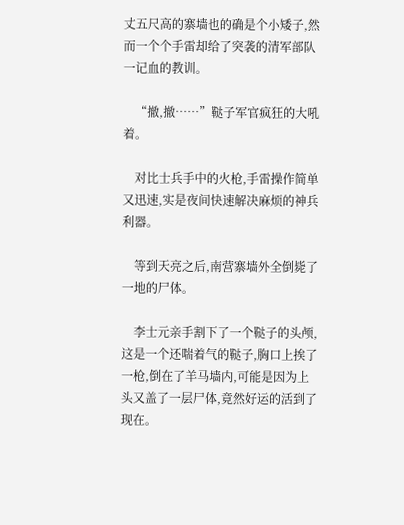丈五尺高的寨墙也的确是个小矮子,然而一个个手雷却给了突袭的清军部队一记血的教训。

    “撤,撤……”鞑子军官疯狂的大吼着。

    对比士兵手中的火枪,手雷操作简单又迅速,实是夜间快速解决麻烦的神兵利器。

    等到天亮之后,南营寨墙外全倒毙了一地的尸体。

    李士元亲手割下了一个鞑子的头颅,这是一个还喘着气的鞑子,胸口上挨了一枪,倒在了羊马墙内,可能是因为上头又盖了一层尸体,竟然好运的活到了现在。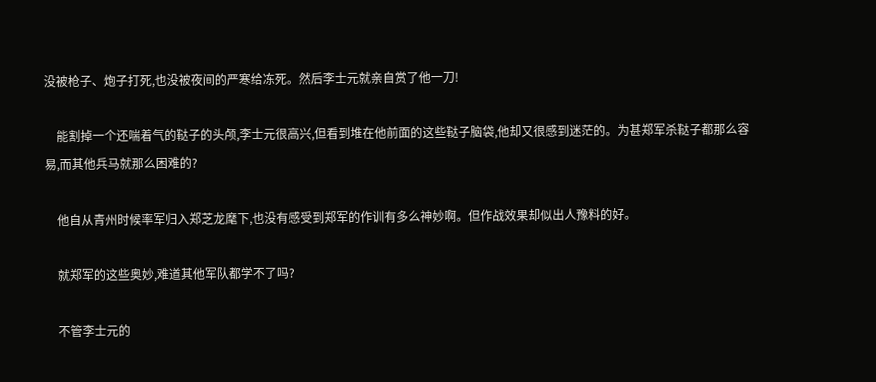没被枪子、炮子打死,也没被夜间的严寒给冻死。然后李士元就亲自赏了他一刀!

    能割掉一个还喘着气的鞑子的头颅,李士元很高兴,但看到堆在他前面的这些鞑子脑袋,他却又很感到迷茫的。为甚郑军杀鞑子都那么容易,而其他兵马就那么困难的?

    他自从青州时候率军归入郑芝龙麾下,也没有感受到郑军的作训有多么神妙啊。但作战效果却似出人豫料的好。

    就郑军的这些奥妙,难道其他军队都学不了吗?

    不管李士元的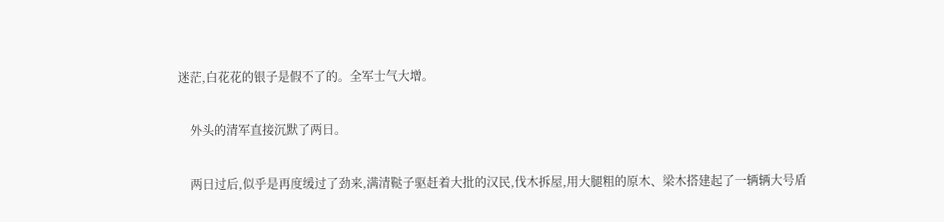迷茫,白花花的银子是假不了的。全军士气大增。

    外头的清军直接沉默了两日。

    两日过后,似乎是再度缓过了劲来,满清鞑子驱赶着大批的汉民,伐木拆屋,用大腿粗的原木、梁木搭建起了一辆辆大号盾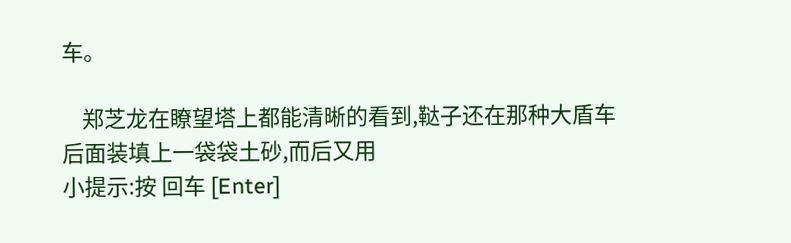车。

    郑芝龙在瞭望塔上都能清晰的看到,鞑子还在那种大盾车后面装填上一袋袋土砂,而后又用
小提示:按 回车 [Enter]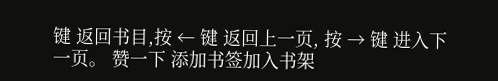键 返回书目,按 ← 键 返回上一页, 按 → 键 进入下一页。 赞一下 添加书签加入书架